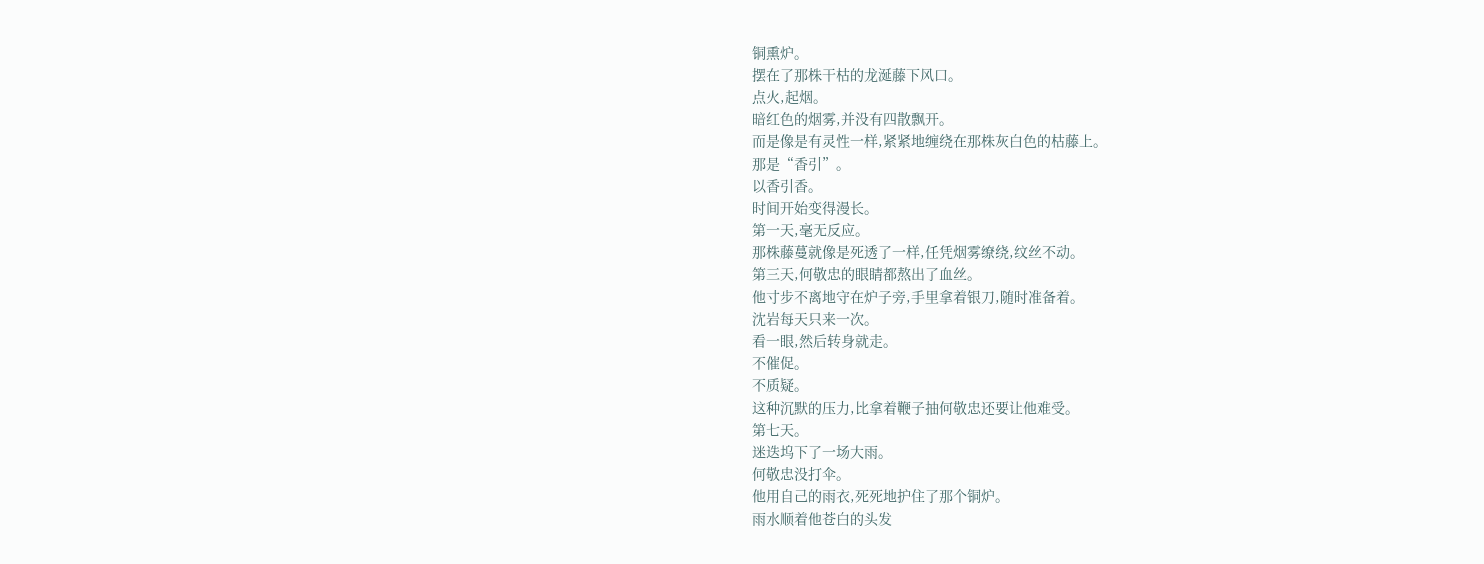铜熏炉。
摆在了那株干枯的龙涎藤下风口。
点火,起烟。
暗红色的烟雾,并没有四散飘开。
而是像是有灵性一样,紧紧地缠绕在那株灰白色的枯藤上。
那是“香引”。
以香引香。
时间开始变得漫长。
第一天,毫无反应。
那株藤蔓就像是死透了一样,任凭烟雾缭绕,纹丝不动。
第三天,何敬忠的眼睛都熬出了血丝。
他寸步不离地守在炉子旁,手里拿着银刀,随时准备着。
沈岩每天只来一次。
看一眼,然后转身就走。
不催促。
不质疑。
这种沉默的压力,比拿着鞭子抽何敬忠还要让他难受。
第七天。
迷迭坞下了一场大雨。
何敬忠没打伞。
他用自己的雨衣,死死地护住了那个铜炉。
雨水顺着他苍白的头发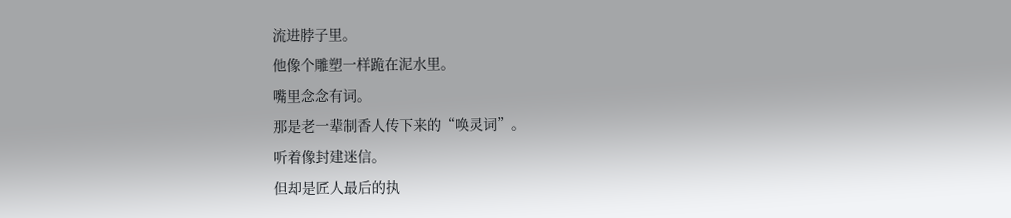流进脖子里。
他像个雕塑一样跪在泥水里。
嘴里念念有词。
那是老一辈制香人传下来的“唤灵词”。
听着像封建迷信。
但却是匠人最后的执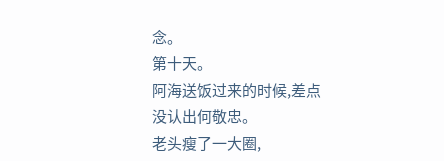念。
第十天。
阿海送饭过来的时候,差点没认出何敬忠。
老头瘦了一大圈,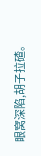眼窝深陷,胡子拉碴。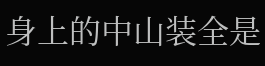身上的中山装全是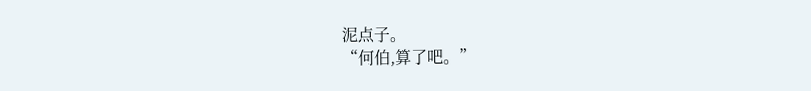泥点子。
“何伯,算了吧。”